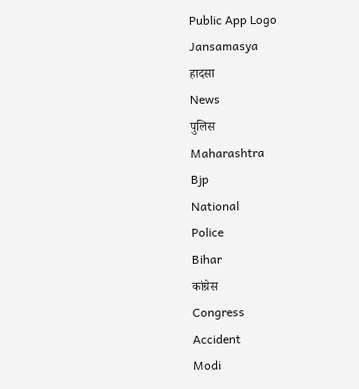Public App Logo
Jansamasya
हादसा
News
पुलिस
Maharashtra
Bjp
National
Police
Bihar
कांग्रेस
Congress
Accident
Modi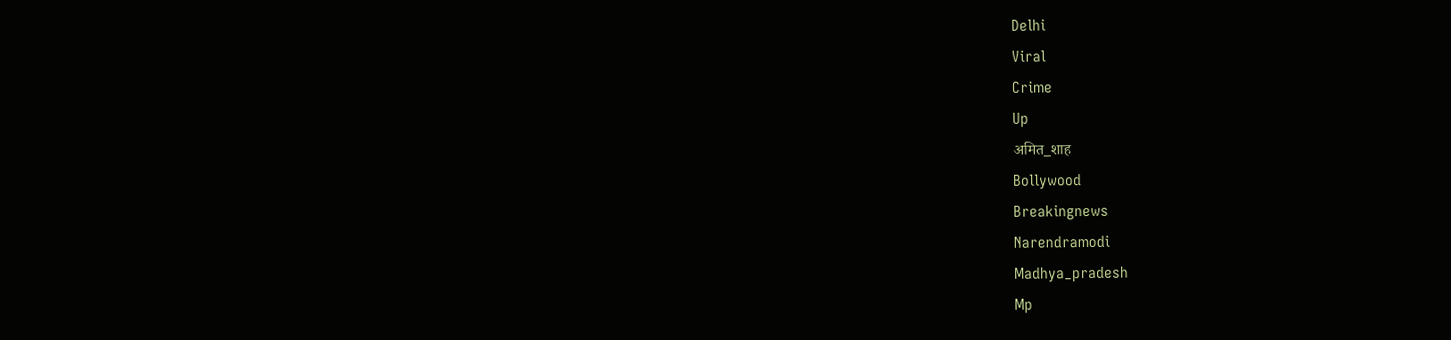Delhi
Viral
Crime
Up
अमित_शाह
Bollywood
Breakingnews
Narendramodi
Madhya_pradesh
Mp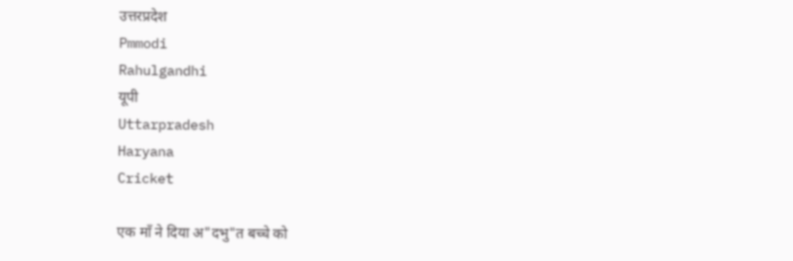उत्तरप्रदेश
Pmmodi
Rahulgandhi
यूपी
Uttarpradesh
Haryana
Cricket

एक माँ ने दिया अ"दभु"त बच्चे को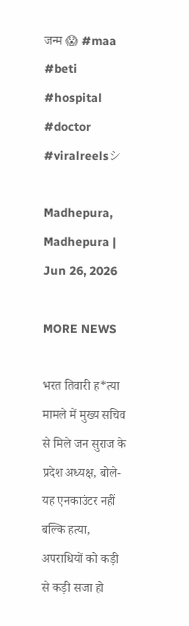जन्म 😱 #maa #beti #hospital #doctor #viralreelsシ

Madhepura, Madhepura | Jun 26, 2026

MORE NEWS

भरत तिवारी ह*त्या मामले में मुख्य सचिव से मिले जन सुराज के प्रदेश अध्यक्ष, बोले- यह एनकाउंटर नहीं बल्कि हत्या, अपराधियों को कड़ी से कड़ी सजा हो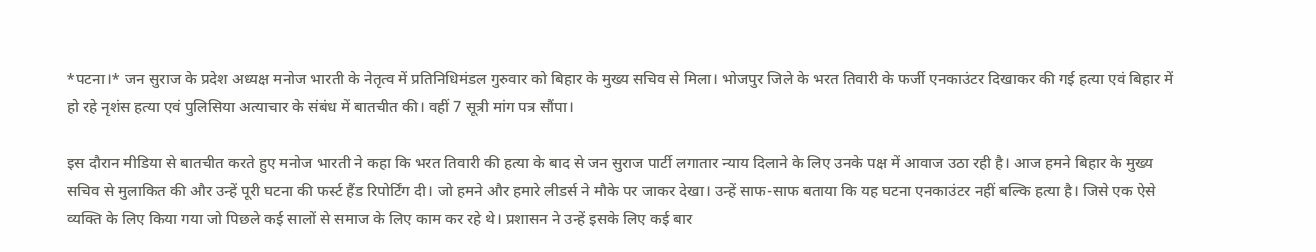*पटना।* जन सुराज के प्रदेश अध्यक्ष मनोज भारती के नेतृत्व में प्रतिनिधिमंडल गुरुवार को बिहार के मुख्य सचिव से मिला। भोजपुर जिले के भरत तिवारी के फर्जी एनकाउंटर दिखाकर की गई हत्या एवं बिहार में हो रहे नृशंस हत्या एवं पुलिसिया अत्याचार के संबंध में बातचीत की। वहीं 7 सूत्री मांग पत्र सौंपा।

इस दौरान मीडिया से बातचीत करते हुए मनोज भारती ने कहा कि भरत तिवारी की हत्या के बाद से जन सुराज पार्टी लगातार न्याय दिलाने के लिए उनके पक्ष में आवाज उठा रही है। आज हमने बिहार के मुख्य सचिव से मुलाकित की और उन्हें पूरी घटना की फर्स्ट हैंड रिपोर्टिंग दी। जो हमने और हमारे लीडर्स ने मौके पर जाकर देखा। उन्हें साफ-साफ बताया कि यह घटना एनकाउंटर नहीं बल्कि हत्या है। जिसे एक ऐसे व्यक्ति के लिए किया गया जो पिछले कई सालों से समाज के लिए काम कर रहे थे। प्रशासन ने उन्हें इसके लिए कई बार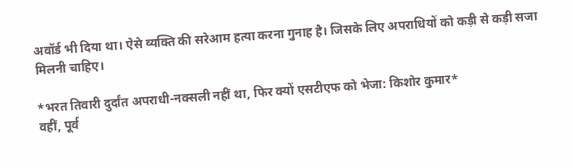अवॉर्ड भी दिया था। ऐसे व्यक्ति की सरेआम हत्या करना गुनाह है। जिसके लिए अपराधियों को कड़ी से कड़ी सजा मिलनी चाहिए।

*भरत तिवारी दुर्दांत अपराधी-नक्सली नहीं था, फिर क्यों एसटीएफ को भेजा: किशोर कुमार*
वहीं, पूर्व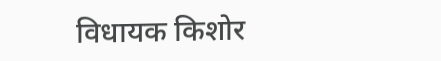विधायक किशोर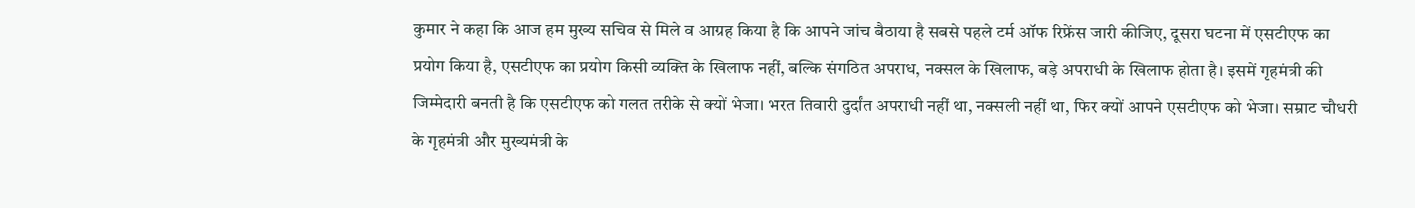कुमार ने कहा कि आज हम मुख्य सचिव से मिले व आग्रह किया है कि आपने जांच बैठाया है सबसे पहले टर्म ऑफ रिफ्रेंस जारी कीजिए, दूसरा घटना में एसटीएफ का प्रयोग किया है, एसटीएफ का प्रयोग किसी व्यक्ति के खिलाफ नहीं, बल्कि संगठित अपराध, नक्सल के खिलाफ, बड़े अपराधी के खिलाफ होता है। इसमें गृहमंत्री की जिम्मेदारी बनती है कि एसटीएफ को गलत तरीके से क्यों भेजा। भरत तिवारी दुर्दांत अपराधी नहीं था, नक्सली नहीं था, फिर क्यों आपने एसटीएफ को भेजा। सम्राट चौधरी के गृहमंत्री और मुख्यमंत्री के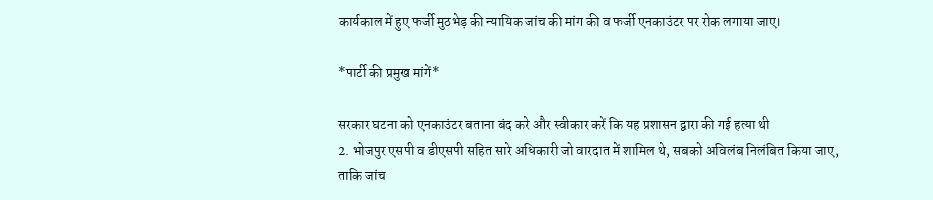कार्यकाल में हुए फर्जी मुठभेड़ की न्यायिक जांच की मांग की व फर्जी एनकाउंटर पर रोक लगाया जाए।

*पार्टी की प्रमुख मांगें*

सरकार घटना को एनकाउंटर बताना बंद करे और स्वीकार करें कि यह प्रशासन द्वारा की गई हत्या थी
2. भोजपुर एसपी व डीएसपी सहित सारे अधिकारी जो वारदात में शामिल थे, सबको अविलंब निलंबित किया जाए, ताकि जांच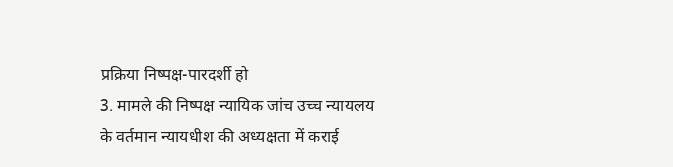प्रक्रिया निष्पक्ष-पारदर्शी हो
3. मामले की निष्पक्ष न्यायिक जांच उच्च न्यायलय के वर्तमान न्यायधीश की अध्यक्षता में कराई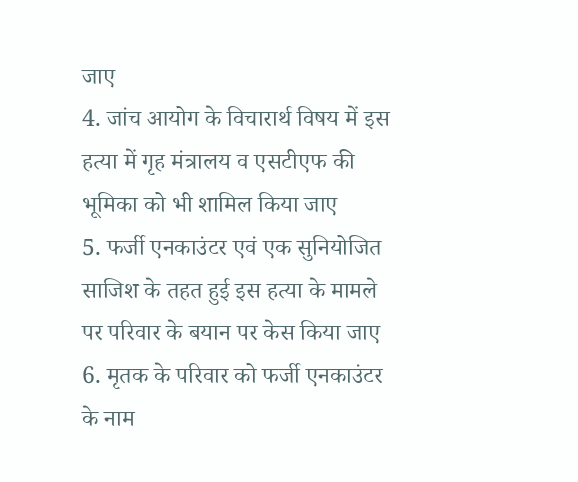जाए
4. जांच आयोग के विचारार्थ विषय में इस हत्या में गृह मंत्रालय व एसटीएफ की भूमिका को भी शामिल किया जाए
5. फर्जी एनकाउंटर एवं एक सुनियोजित साजिश के तहत हुई इस हत्या के मामले पर परिवार के बयान पर केस किया जाए
6. मृतक के परिवार को फर्जी एनकाउंटर के नाम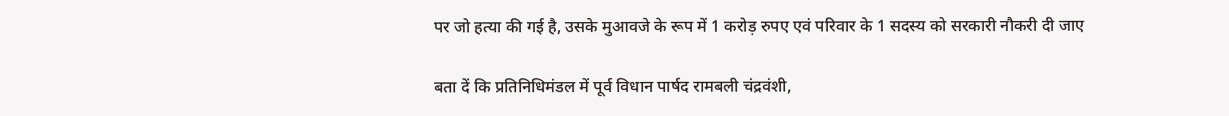पर जो हत्या की गई है, उसके मुआवजे के रूप में 1 करोड़ रुपए एवं परिवार के 1 सदस्य को सरकारी नौकरी दी जाए

बता दें कि प्रतिनिधिमंडल में पूर्व विधान पार्षद रामबली चंद्रवंशी,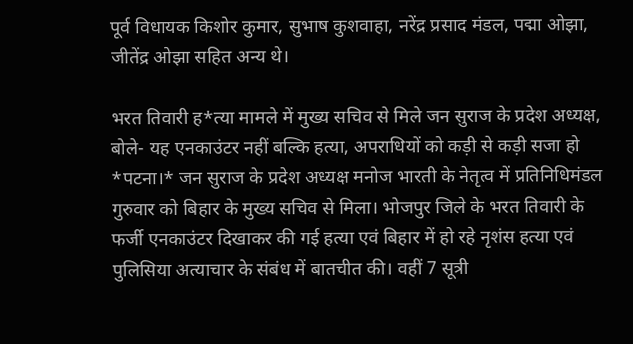पूर्व विधायक किशोर कुमार, सुभाष कुशवाहा, नरेंद्र प्रसाद मंडल, पद्मा ओझा, जीतेंद्र ओझा सहित अन्य थे।

भरत तिवारी ह*त्या मामले में मुख्य सचिव से मिले जन सुराज के प्रदेश अध्यक्ष, बोले- यह एनकाउंटर नहीं बल्कि हत्या, अपराधियों को कड़ी से कड़ी सजा हो *पटना।* जन सुराज के प्रदेश अध्यक्ष मनोज भारती के नेतृत्व में प्रतिनिधिमंडल गुरुवार को बिहार के मुख्य सचिव से मिला। भोजपुर जिले के भरत तिवारी के फर्जी एनकाउंटर दिखाकर की गई हत्या एवं बिहार में हो रहे नृशंस हत्या एवं पुलिसिया अत्याचार के संबंध में बातचीत की। वहीं 7 सूत्री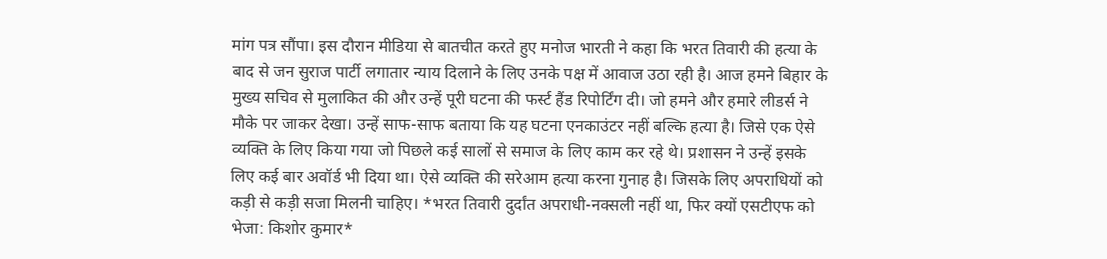मांग पत्र सौंपा। इस दौरान मीडिया से बातचीत करते हुए मनोज भारती ने कहा कि भरत तिवारी की हत्या के बाद से जन सुराज पार्टी लगातार न्याय दिलाने के लिए उनके पक्ष में आवाज उठा रही है। आज हमने बिहार के मुख्य सचिव से मुलाकित की और उन्हें पूरी घटना की फर्स्ट हैंड रिपोर्टिंग दी। जो हमने और हमारे लीडर्स ने मौके पर जाकर देखा। उन्हें साफ-साफ बताया कि यह घटना एनकाउंटर नहीं बल्कि हत्या है। जिसे एक ऐसे व्यक्ति के लिए किया गया जो पिछले कई सालों से समाज के लिए काम कर रहे थे। प्रशासन ने उन्हें इसके लिए कई बार अवॉर्ड भी दिया था। ऐसे व्यक्ति की सरेआम हत्या करना गुनाह है। जिसके लिए अपराधियों को कड़ी से कड़ी सजा मिलनी चाहिए। *भरत तिवारी दुर्दांत अपराधी-नक्सली नहीं था, फिर क्यों एसटीएफ को भेजा: किशोर कुमार*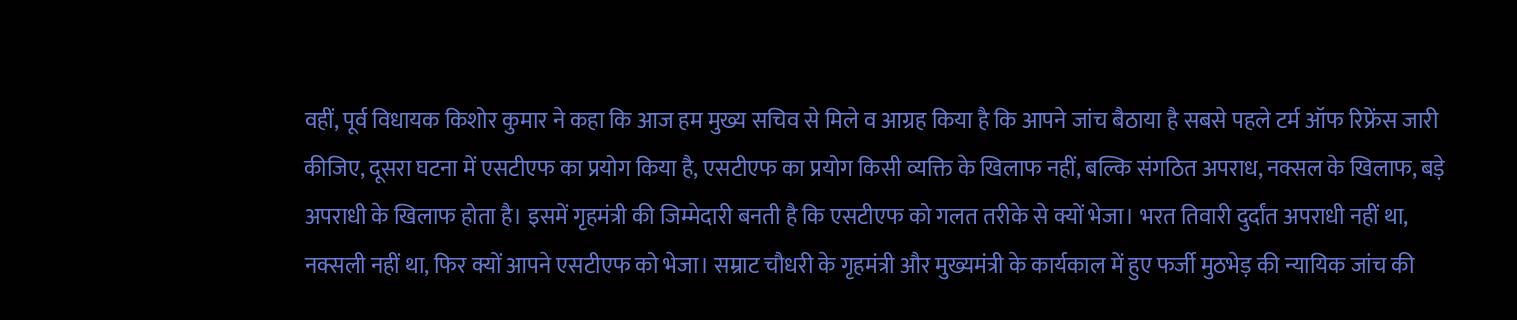वहीं, पूर्व विधायक किशोर कुमार ने कहा कि आज हम मुख्य सचिव से मिले व आग्रह किया है कि आपने जांच बैठाया है सबसे पहले टर्म ऑफ रिफ्रेंस जारी कीजिए, दूसरा घटना में एसटीएफ का प्रयोग किया है, एसटीएफ का प्रयोग किसी व्यक्ति के खिलाफ नहीं, बल्कि संगठित अपराध, नक्सल के खिलाफ, बड़े अपराधी के खिलाफ होता है। इसमें गृहमंत्री की जिम्मेदारी बनती है कि एसटीएफ को गलत तरीके से क्यों भेजा। भरत तिवारी दुर्दांत अपराधी नहीं था, नक्सली नहीं था, फिर क्यों आपने एसटीएफ को भेजा। सम्राट चौधरी के गृहमंत्री और मुख्यमंत्री के कार्यकाल में हुए फर्जी मुठभेड़ की न्यायिक जांच की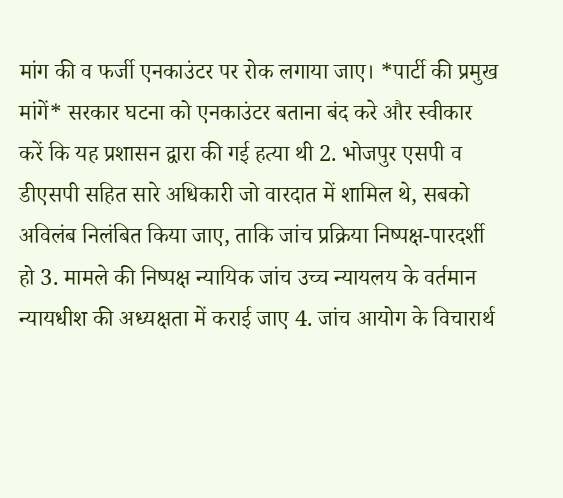मांग की व फर्जी एनकाउंटर पर रोक लगाया जाए। *पार्टी की प्रमुख मांगें* सरकार घटना को एनकाउंटर बताना बंद करे और स्वीकार करें कि यह प्रशासन द्वारा की गई हत्या थी 2. भोजपुर एसपी व डीएसपी सहित सारे अधिकारी जो वारदात में शामिल थे, सबको अविलंब निलंबित किया जाए, ताकि जांच प्रक्रिया निष्पक्ष-पारदर्शी हो 3. मामले की निष्पक्ष न्यायिक जांच उच्च न्यायलय के वर्तमान न्यायधीश की अध्यक्षता में कराई जाए 4. जांच आयोग के विचारार्थ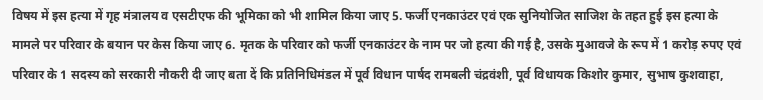विषय में इस हत्या में गृह मंत्रालय व एसटीएफ की भूमिका को भी शामिल किया जाए 5. फर्जी एनकाउंटर एवं एक सुनियोजित साजिश के तहत हुई इस हत्या के मामले पर परिवार के बयान पर केस किया जाए 6. मृतक के परिवार को फर्जी एनकाउंटर के नाम पर जो हत्या की गई है, उसके मुआवजे के रूप में 1 करोड़ रुपए एवं परिवार के 1 सदस्य को सरकारी नौकरी दी जाए बता दें कि प्रतिनिधिमंडल में पूर्व विधान पार्षद रामबली चंद्रवंशी, पूर्व विधायक किशोर कुमार, सुभाष कुशवाहा,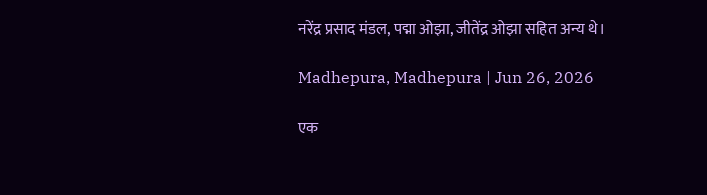नरेंद्र प्रसाद मंडल, पद्मा ओझा, जीतेंद्र ओझा सहित अन्य थे।

Madhepura, Madhepura | Jun 26, 2026

एक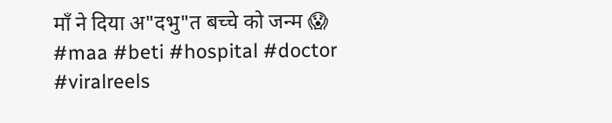माँ ने दिया अ"दभु"त बच्चे को जन्म 😱 #maa #beti #hospital #doctor #viralreels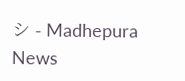シ - Madhepura News